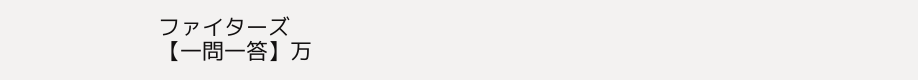ファイターズ
【一問一答】万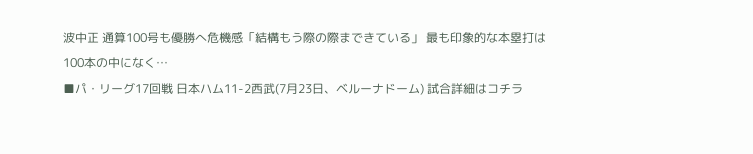波中正 通算100号も優勝へ危機感「結構もう際の際まできている」 最も印象的な本塁打は100本の中になく…
■パ・リーグ17回戦 日本ハム11-2西武(7月23日、ベルーナドーム) 試合詳細はコチラ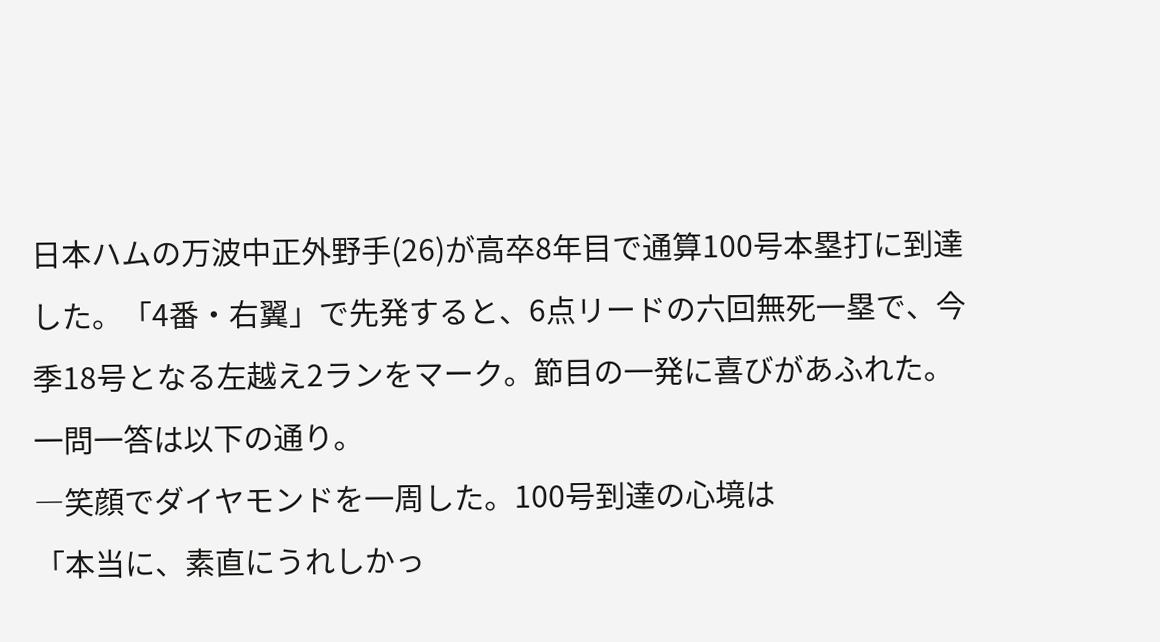日本ハムの万波中正外野手(26)が高卒8年目で通算100号本塁打に到達した。「4番・右翼」で先発すると、6点リードの六回無死一塁で、今季18号となる左越え2ランをマーク。節目の一発に喜びがあふれた。一問一答は以下の通り。
―笑顔でダイヤモンドを一周した。100号到達の心境は
「本当に、素直にうれしかっ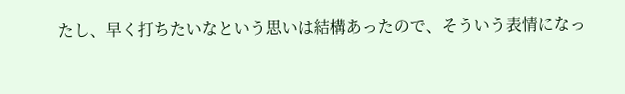たし、早く打ちたいなという思いは結構あったので、そういう表情になっ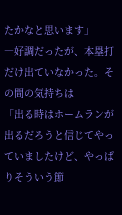たかなと思います」
―好調だったが、本塁打だけ出ていなかった。その間の気持ちは
「出る時はホームランが出るだろうと信じてやっていましたけど、やっぱりそういう節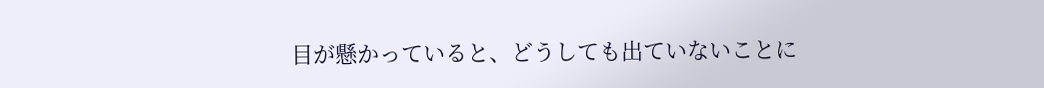目が懸かっていると、どうしても出ていないことに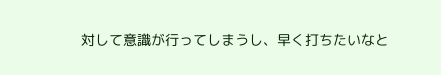対して意識が行ってしまうし、早く打ちたいなと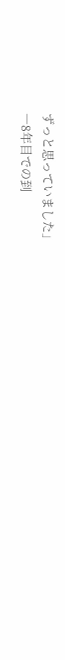ずっと思っていました」
―8年目での到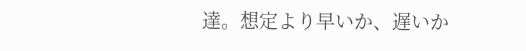達。想定より早いか、遅いか